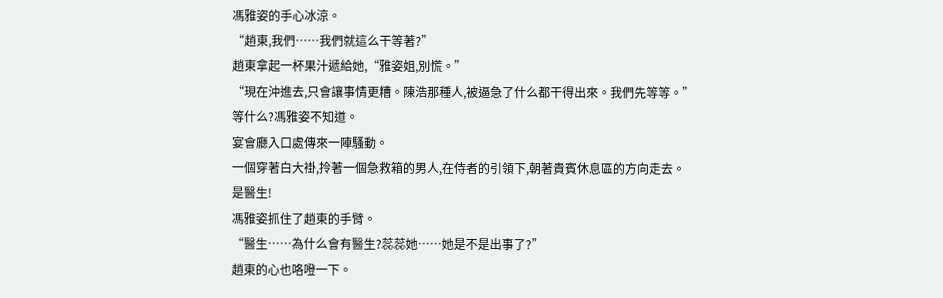馮雅姿的手心冰涼。
“趙東,我們……我們就這么干等著?”
趙東拿起一杯果汁遞給她,“雅姿姐,別慌。”
“現在沖進去,只會讓事情更糟。陳浩那種人,被逼急了什么都干得出來。我們先等等。”
等什么?馮雅姿不知道。
宴會廳入口處傳來一陣騷動。
一個穿著白大褂,拎著一個急救箱的男人,在侍者的引領下,朝著貴賓休息區的方向走去。
是醫生!
馮雅姿抓住了趙東的手臂。
“醫生……為什么會有醫生?蕊蕊她……她是不是出事了?”
趙東的心也咯噔一下。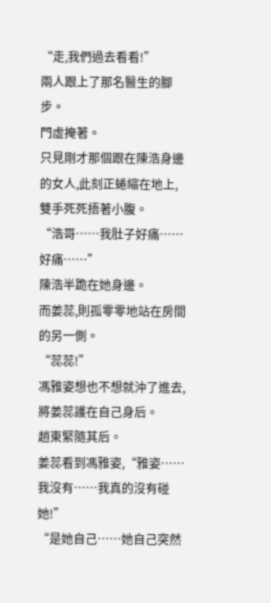“走,我們過去看看!”
兩人跟上了那名醫生的腳步。
門虛掩著。
只見剛才那個跟在陳浩身邊的女人,此刻正蜷縮在地上,雙手死死捂著小腹。
“浩哥……我肚子好痛……好痛……”
陳浩半跪在她身邊。
而姜蕊,則孤零零地站在房間的另一側。
“蕊蕊!”
馮雅姿想也不想就沖了進去,將姜蕊護在自己身后。
趙東緊隨其后。
姜蕊看到馮雅姿,“雅姿……我沒有……我真的沒有碰她!”
“是她自己……她自己突然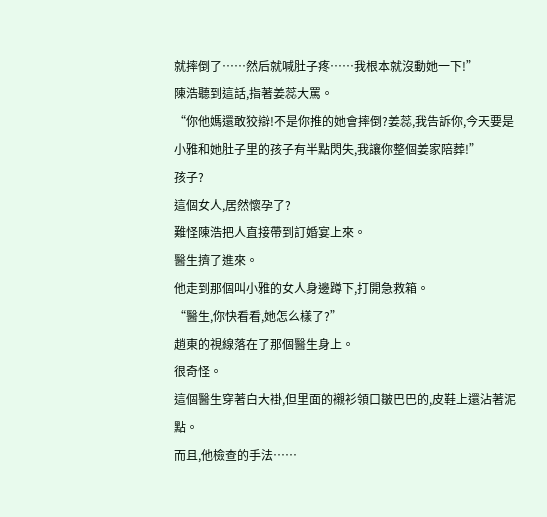就摔倒了……然后就喊肚子疼……我根本就沒動她一下!”
陳浩聽到這話,指著姜蕊大罵。
“你他媽還敢狡辯!不是你推的她會摔倒?姜蕊,我告訴你,今天要是小雅和她肚子里的孩子有半點閃失,我讓你整個姜家陪葬!”
孩子?
這個女人,居然懷孕了?
難怪陳浩把人直接帶到訂婚宴上來。
醫生擠了進來。
他走到那個叫小雅的女人身邊蹲下,打開急救箱。
“醫生,你快看看,她怎么樣了?”
趙東的視線落在了那個醫生身上。
很奇怪。
這個醫生穿著白大褂,但里面的襯衫領口皺巴巴的,皮鞋上還沾著泥點。
而且,他檢查的手法……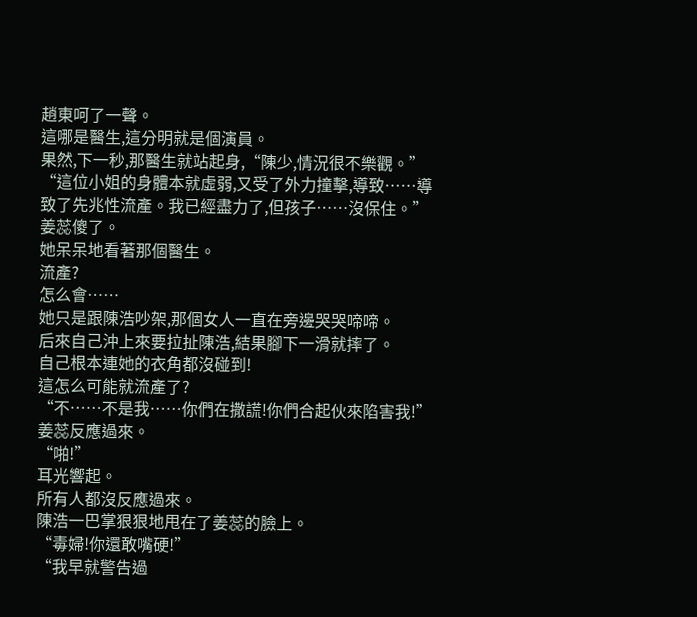趙東呵了一聲。
這哪是醫生,這分明就是個演員。
果然,下一秒,那醫生就站起身,“陳少,情況很不樂觀。”
“這位小姐的身體本就虛弱,又受了外力撞擊,導致……導致了先兆性流產。我已經盡力了,但孩子……沒保住。”
姜蕊傻了。
她呆呆地看著那個醫生。
流產?
怎么會……
她只是跟陳浩吵架,那個女人一直在旁邊哭哭啼啼。
后來自己沖上來要拉扯陳浩,結果腳下一滑就摔了。
自己根本連她的衣角都沒碰到!
這怎么可能就流產了?
“不……不是我……你們在撒謊!你們合起伙來陷害我!”
姜蕊反應過來。
“啪!”
耳光響起。
所有人都沒反應過來。
陳浩一巴掌狠狠地甩在了姜蕊的臉上。
“毒婦!你還敢嘴硬!”
“我早就警告過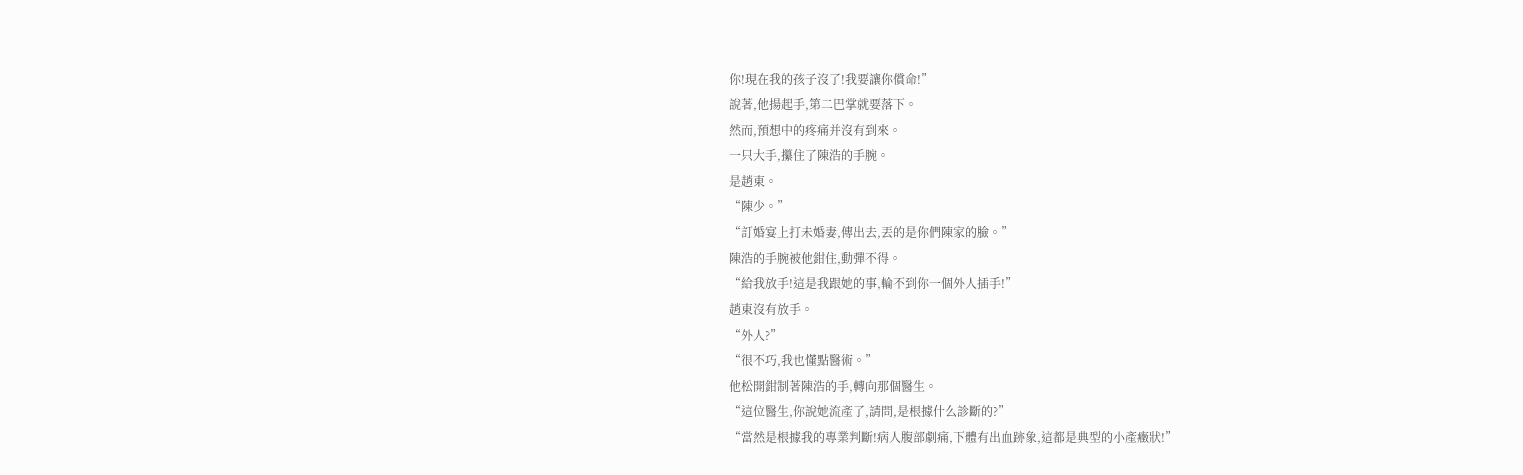你!現在我的孩子沒了!我要讓你償命!”
說著,他揚起手,第二巴掌就要落下。
然而,預想中的疼痛并沒有到來。
一只大手,攥住了陳浩的手腕。
是趙東。
“陳少。”
“訂婚宴上打未婚妻,傳出去,丟的是你們陳家的臉。”
陳浩的手腕被他鉗住,動彈不得。
“給我放手!這是我跟她的事,輪不到你一個外人插手!”
趙東沒有放手。
“外人?”
“很不巧,我也懂點醫術。”
他松開鉗制著陳浩的手,轉向那個醫生。
“這位醫生,你說她流產了,請問,是根據什么診斷的?”
“當然是根據我的專業判斷!病人腹部劇痛,下體有出血跡象,這都是典型的小產癥狀!”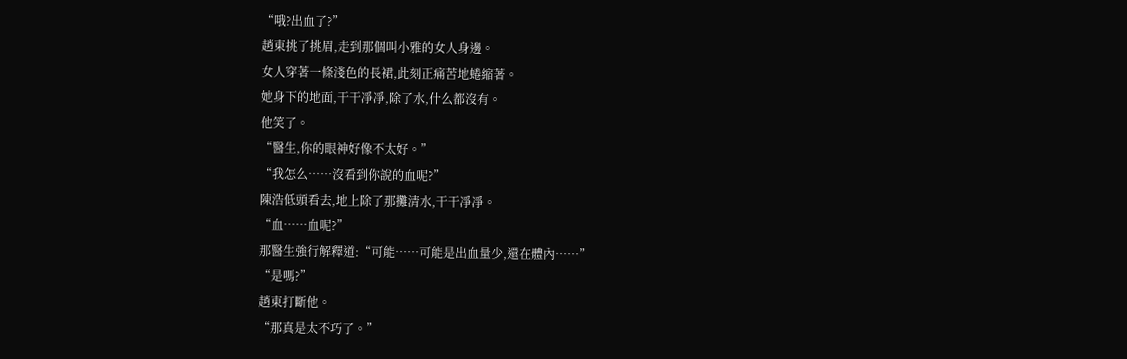“哦?出血了?”
趙東挑了挑眉,走到那個叫小雅的女人身邊。
女人穿著一條淺色的長裙,此刻正痛苦地蜷縮著。
她身下的地面,干干凈凈,除了水,什么都沒有。
他笑了。
“醫生,你的眼神好像不太好。”
“我怎么……沒看到你說的血呢?”
陳浩低頭看去,地上除了那攤清水,干干凈凈。
“血……血呢?”
那醫生強行解釋道:“可能……可能是出血量少,還在體內……”
“是嗎?”
趙東打斷他。
“那真是太不巧了。”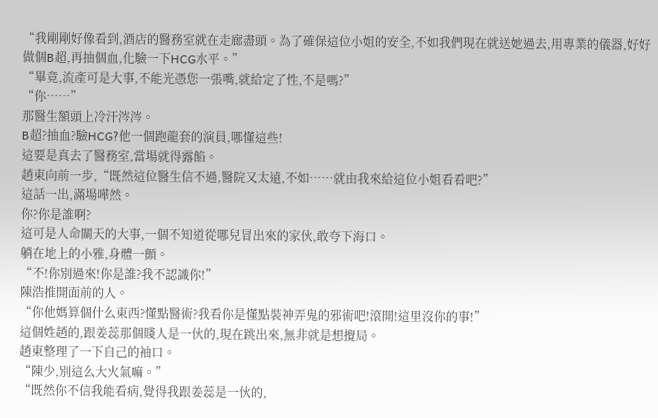“我剛剛好像看到,酒店的醫務室就在走廊盡頭。為了確保這位小姐的安全,不如我們現在就送她過去,用專業的儀器,好好做個B超,再抽個血,化驗一下HCG水平。”
“畢竟,流產可是大事,不能光憑您一張嘴,就給定了性,不是嗎?”
“你……”
那醫生額頭上冷汗涔涔。
B超?抽血?驗HCG?他一個跑龍套的演員,哪懂這些!
這要是真去了醫務室,當場就得露餡。
趙東向前一步,“既然這位醫生信不過,醫院又太遠,不如……就由我來給這位小姐看看吧?”
這話一出,滿場嘩然。
你?你是誰啊?
這可是人命關天的大事,一個不知道從哪兒冒出來的家伙,敢夸下海口。
躺在地上的小雅,身體一顫。
“不!你別過來!你是誰?我不認識你!”
陳浩推開面前的人。
“你他媽算個什么東西?懂點醫術?我看你是懂點裝神弄鬼的邪術吧!滾開!這里沒你的事!”
這個姓趙的,跟姜蕊那個賤人是一伙的,現在跳出來,無非就是想攪局。
趙東整理了一下自己的袖口。
“陳少,別這么大火氣嘛。”
“既然你不信我能看病,覺得我跟姜蕊是一伙的,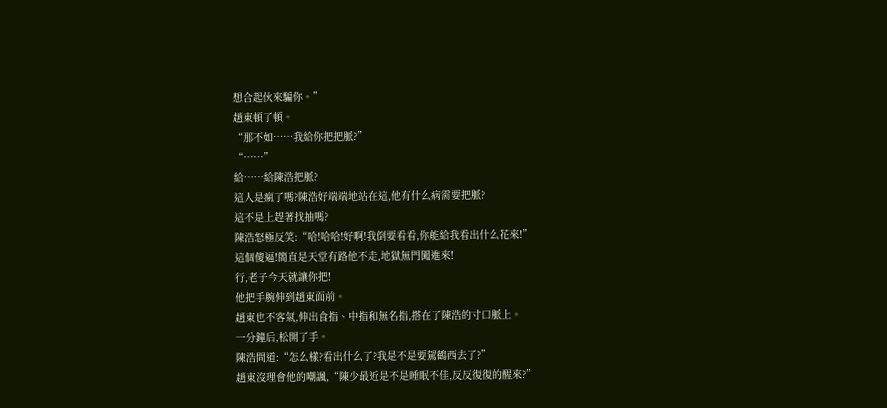想合起伙來騙你。”
趙東頓了頓。
“那不如……我給你把把脈?”
“……”
給……給陳浩把脈?
這人是瘋了嗎?陳浩好端端地站在這,他有什么病需要把脈?
這不是上趕著找抽嗎?
陳浩怒極反笑:“哈!哈哈!好啊!我倒要看看,你能給我看出什么花來!”
這個傻逼!簡直是天堂有路他不走,地獄無門闖進來!
行,老子今天就讓你把!
他把手腕伸到趙東面前。
趙東也不客氣,伸出食指、中指和無名指,搭在了陳浩的寸口脈上。
一分鐘后,松開了手。
陳浩問道:“怎么樣?看出什么了?我是不是要駕鶴西去了?”
趙東沒理會他的嘲諷,“陳少最近是不是睡眠不佳,反反復復的醒來?”